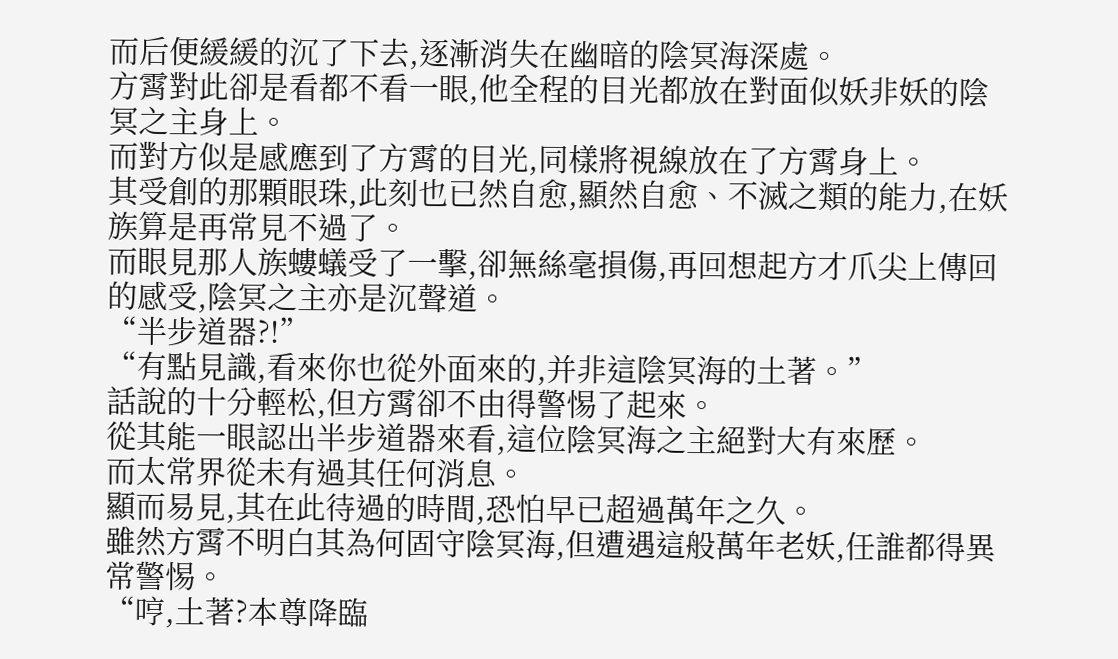而后便緩緩的沉了下去,逐漸消失在幽暗的陰冥海深處。
方霄對此卻是看都不看一眼,他全程的目光都放在對面似妖非妖的陰冥之主身上。
而對方似是感應到了方霄的目光,同樣將視線放在了方霄身上。
其受創的那顆眼珠,此刻也已然自愈,顯然自愈、不滅之類的能力,在妖族算是再常見不過了。
而眼見那人族螻蟻受了一擊,卻無絲毫損傷,再回想起方才爪尖上傳回的感受,陰冥之主亦是沉聲道。
“半步道器?!”
“有點見識,看來你也從外面來的,并非這陰冥海的土著。”
話說的十分輕松,但方霄卻不由得警惕了起來。
從其能一眼認出半步道器來看,這位陰冥海之主絕對大有來歷。
而太常界從未有過其任何消息。
顯而易見,其在此待過的時間,恐怕早已超過萬年之久。
雖然方霄不明白其為何固守陰冥海,但遭遇這般萬年老妖,任誰都得異常警惕。
“哼,土著?本尊降臨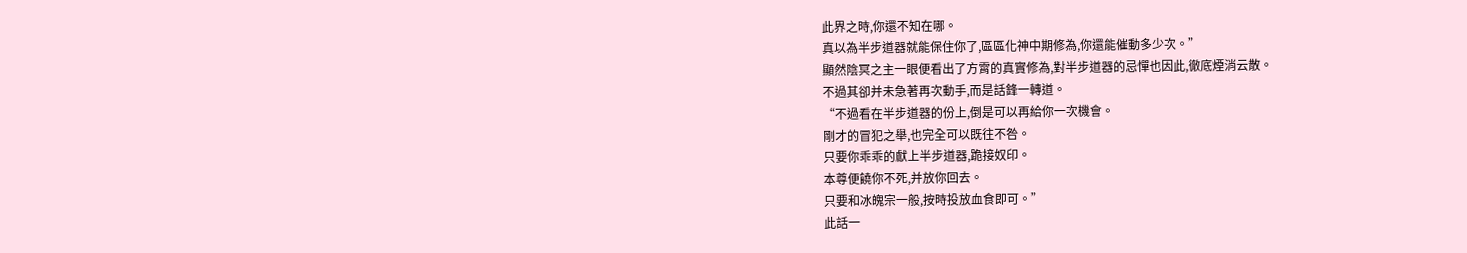此界之時,你還不知在哪。
真以為半步道器就能保住你了,區區化神中期修為,你還能催動多少次。”
顯然陰冥之主一眼便看出了方霄的真實修為,對半步道器的忌憚也因此,徹底煙消云散。
不過其卻并未急著再次動手,而是話鋒一轉道。
“不過看在半步道器的份上,倒是可以再給你一次機會。
剛才的冒犯之舉,也完全可以既往不咎。
只要你乖乖的獻上半步道器,跪接奴印。
本尊便饒你不死,并放你回去。
只要和冰魄宗一般,按時投放血食即可。”
此話一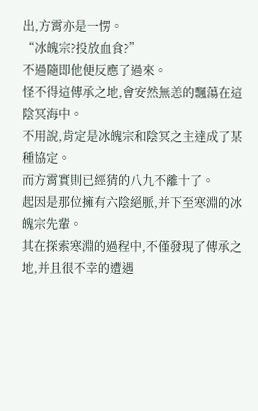出,方霄亦是一愣。
“冰魄宗?投放血食?”
不過隨即他便反應了過來。
怪不得這傳承之地,會安然無恙的飄蕩在這陰冥海中。
不用說,肯定是冰魄宗和陰冥之主達成了某種協定。
而方霄實則已經猜的八九不離十了。
起因是那位擁有六陰絕脈,并下至寒淵的冰魄宗先輩。
其在探索寒淵的過程中,不僅發現了傳承之地,并且很不幸的遭遇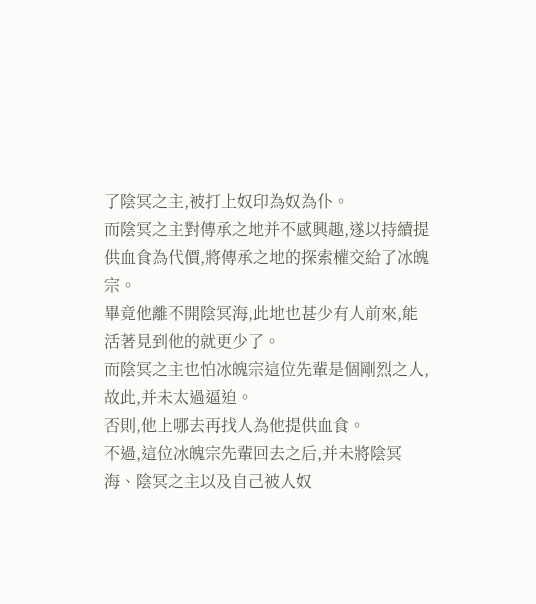了陰冥之主,被打上奴印為奴為仆。
而陰冥之主對傳承之地并不感興趣,遂以持續提供血食為代價,將傳承之地的探索權交給了冰魄宗。
畢竟他離不開陰冥海,此地也甚少有人前來,能活著見到他的就更少了。
而陰冥之主也怕冰魄宗這位先輩是個剛烈之人,故此,并未太過逼迫。
否則,他上哪去再找人為他提供血食。
不過,這位冰魄宗先輩回去之后,并未將陰冥海、陰冥之主以及自己被人奴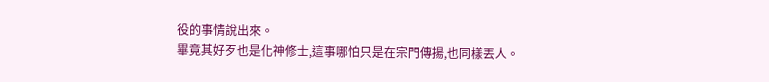役的事情說出來。
畢竟其好歹也是化神修士,這事哪怕只是在宗門傳揚,也同樣丟人。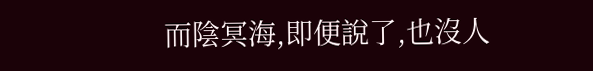而陰冥海,即便說了,也沒人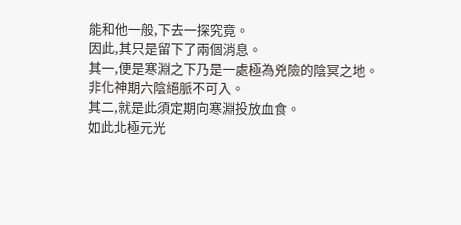能和他一般,下去一探究竟。
因此,其只是留下了兩個消息。
其一,便是寒淵之下乃是一處極為兇險的陰冥之地。
非化神期六陰絕脈不可入。
其二,就是此須定期向寒淵投放血食。
如此北極元光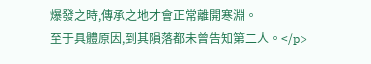爆發之時,傳承之地才會正常離開寒淵。
至于具體原因,到其隕落都未曾告知第二人。</p>